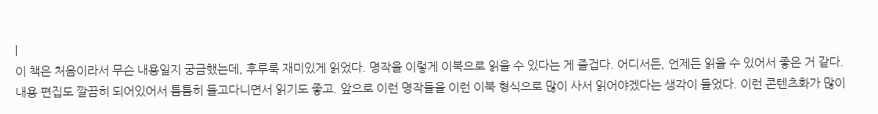|
이 책은 처음이라서 무슨 내용일지 궁금했는데, 후루룩 재미있게 읽었다. 명작을 이렇게 이북으로 읽을 수 있다는 게 즐겁다. 어디서든, 언제든 읽을 수 있어서 좋은 거 같다. 내용 편집도 깔끔히 되어있어서 틈틈히 들고다니면서 읽기도 좋고. 앞으로 이런 명작들을 이런 이북 형식으로 많이 사서 읽어야겠다는 생각이 들었다. 이런 콘텐츠화가 많이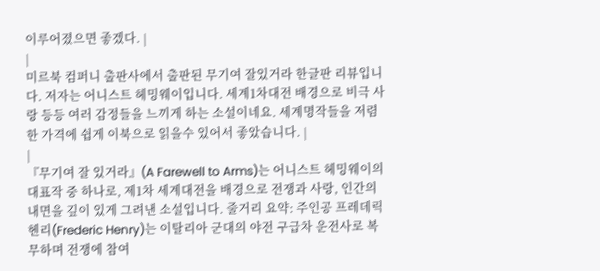이루어졌으면 좋겠다. |
|
미르북 컴퍼니 출판사에서 출판된 무기여 잘있거라 한글판 리뷰입니다. 저자는 어니스트 헤밍웨이입니다. 세계1차대전 배경으로 비극 사랑 등등 여러 감정들을 느끼게 하는 소설이네요. 세계명작들을 저렴한 가격에 쉽게 이북으로 읽을수 있어서 좋았습니다. |
|
『무기여 잘 있거라』(A Farewell to Arms)는 어니스트 헤밍웨이의 대표작 중 하나로, 제1차 세계대전을 배경으로 전쟁과 사랑, 인간의 내면을 깊이 있게 그려낸 소설입니다. 줄거리 요약: 주인공 프레데릭 헨리(Frederic Henry)는 이탈리아 군대의 야전 구급차 운전사로 복무하며 전쟁에 참여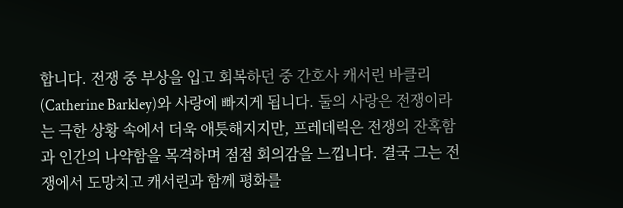합니다. 전쟁 중 부상을 입고 회복하던 중 간호사 캐서린 바클리(Catherine Barkley)와 사랑에 빠지게 됩니다. 둘의 사랑은 전쟁이라는 극한 상황 속에서 더욱 애틋해지지만, 프레데릭은 전쟁의 잔혹함과 인간의 나약함을 목격하며 점점 회의감을 느낍니다. 결국 그는 전쟁에서 도망치고 캐서린과 함께 평화를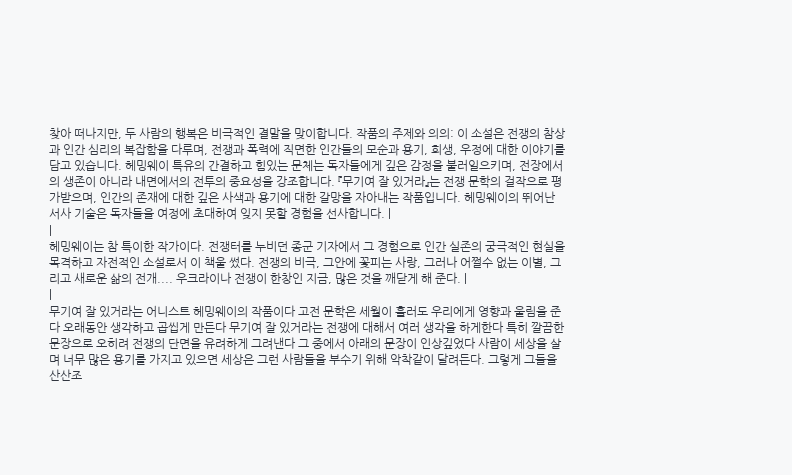찾아 떠나지만, 두 사람의 행복은 비극적인 결말을 맞이합니다. 작품의 주제와 의의: 이 소설은 전쟁의 참상과 인간 심리의 복잡함을 다루며, 전쟁과 폭력에 직면한 인간들의 모순과 용기, 희생, 우정에 대한 이야기를 담고 있습니다. 헤밍웨이 특유의 간결하고 힘있는 문체는 독자들에게 깊은 감정을 불러일으키며, 전장에서의 생존이 아니라 내면에서의 전투의 중요성을 강조합니다. 『무기여 잘 있거라』는 전쟁 문학의 걸작으로 평가받으며, 인간의 존재에 대한 깊은 사색과 용기에 대한 갈망을 자아내는 작품입니다. 헤밍웨이의 뛰어난 서사 기술은 독자들을 여정에 초대하여 잊지 못할 경험을 선사합니다. |
|
헤밍웨이는 참 특이한 작가이다. 전쟁터를 누비던 종군 기자에서 그 경험으로 인간 실존의 궁극적인 현실을 목격하고 자전적인 소설로서 이 책울 썼다. 전쟁의 비극, 그안에 꽃피는 사랑, 그러나 어쩔수 없는 이별, 그리고 새로운 삶의 전개.... 우크라이나 전쟁이 한창인 지금, 많은 것을 깨닫게 해 준다. |
|
무기여 잘 있거라는 어니스트 헤밍웨이의 작품이다 고전 문학은 세월이 흘러도 우리에게 영향과 울림을 준다 오래동안 생각하고 곱씹게 만든다 무기여 잘 있거라는 전쟁에 대해서 여러 생각을 하게한다 특히 깔끔한 문장으로 오히려 전쟁의 단면을 유려하게 그려낸다 그 중에서 아래의 문장이 인상깊었다 사람이 세상을 살며 너무 많은 용기를 가지고 있으면 세상은 그런 사람들을 부수기 위해 악착같이 달려든다. 그렇게 그들을 산산조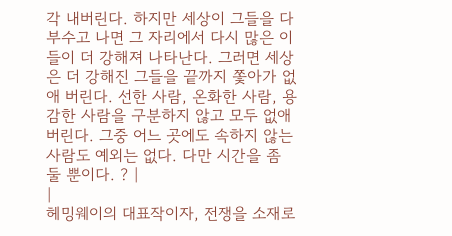각 내버린다. 하지만 세상이 그들을 다 부수고 나면 그 자리에서 다시 많은 이들이 더 강해져 나타난다. 그러면 세상은 더 강해진 그들을 끝까지 쫓아가 없애 버린다. 선한 사람, 온화한 사람, 용감한 사람을 구분하지 않고 모두 없애 버린다. 그중 어느 곳에도 속하지 않는 사람도 예외는 없다. 다만 시간을 좀 둘 뿐이다. ? |
|
헤밍웨이의 대표작이자, 전쟁을 소재로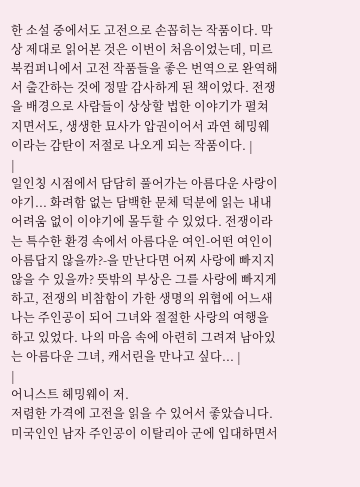한 소설 중에서도 고전으로 손꼽히는 작품이다. 막상 제대로 읽어본 것은 이번이 처음이었는데, 미르북컴퍼니에서 고전 작품들을 좋은 번역으로 완역해서 출간하는 것에 정말 감사하게 된 책이었다. 전쟁을 배경으로 사람들이 상상할 법한 이야기가 펼쳐지면서도, 생생한 묘사가 압권이어서 과연 헤밍웨이라는 감탄이 저절로 나오게 되는 작품이다. |
|
일인칭 시점에서 담담히 풀어가는 아름다운 사랑이야기... 화려함 없는 담백한 문체 덕분에 읽는 내내 어려움 없이 이야기에 몰두할 수 있었다. 전쟁이라는 특수한 환경 속에서 아름다운 여인-어떤 여인이 아름답지 않을까?-을 만난다면 어찌 사랑에 빠지지 않을 수 있을까? 뜻밖의 부상은 그를 사랑에 빠지게 하고, 전쟁의 비참함이 가한 생명의 위협에 어느새 나는 주인공이 되어 그녀와 절절한 사랑의 여행을 하고 있었다. 나의 마음 속에 아련히 그려져 남아있는 아름다운 그녀, 캐서린을 만나고 싶다... |
|
어니스트 헤밍웨이 저.
저렴한 가격에 고전을 읽을 수 있어서 좋았습니다.
미국인인 남자 주인공이 이탈리아 군에 입대하면서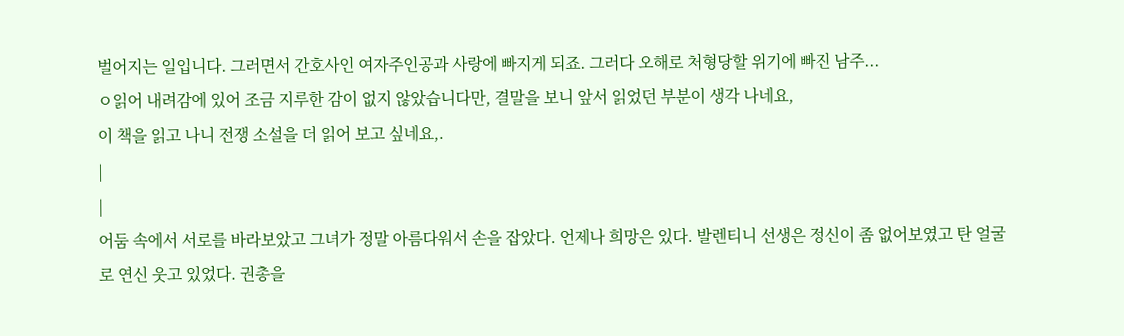벌어지는 일입니다. 그러면서 간호사인 여자주인공과 사랑에 빠지게 되죠. 그러다 오해로 처형당할 위기에 빠진 남주...
ㅇ읽어 내려감에 있어 조금 지루한 감이 없지 않았습니다만, 결말을 보니 앞서 읽었던 부분이 생각 나네요,
이 책을 읽고 나니 전쟁 소설을 더 읽어 보고 싶네요,.
|
|
어둠 속에서 서로를 바라보았고 그녀가 정말 아름다워서 손을 잡았다. 언제나 희망은 있다. 발렌티니 선생은 정신이 좀 없어보였고 탄 얼굴로 연신 웃고 있었다. 권총을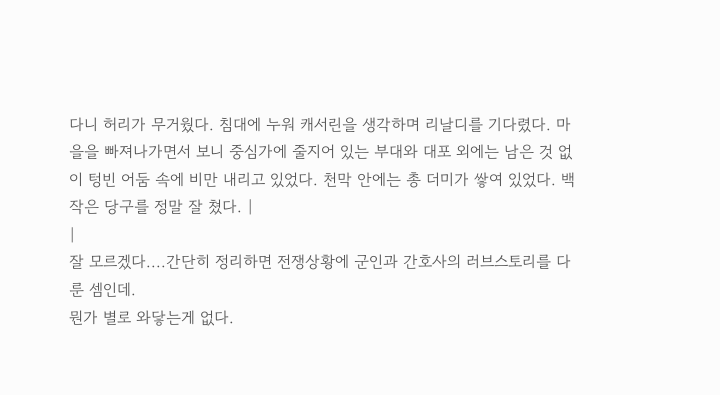다니 허리가 무거웠다. 침대에 누워 캐서린을 생각하며 리날디를 기다렸다. 마을을 빠져나가면서 보니 중심가에 줄지어 있는 부대와 대포 외에는 남은 것 없이 텅빈 어둠 속에 비만 내리고 있었다. 천막 안에는 총 더미가 쌓여 있었다. 백작은 당구를 정말 잘 쳤다. |
|
잘 모르겠다....간단히 정리하면 전쟁상황에 군인과 간호사의 러브스토리를 다룬 셈인데.
뭔가 별로 와닿는게 없다.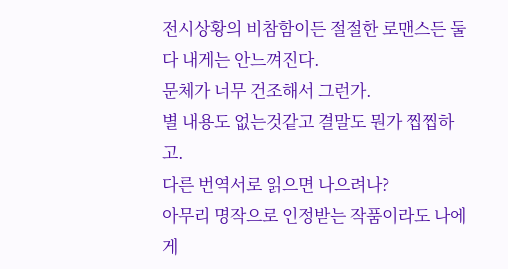전시상황의 비참함이든 절절한 로맨스든 둘다 내게는 안느껴진다.
문체가 너무 건조해서 그런가.
별 내용도 없는것같고 결말도 뭔가 찝찝하고.
다른 번역서로 읽으면 나으려나?
아무리 명작으로 인정받는 작품이라도 나에게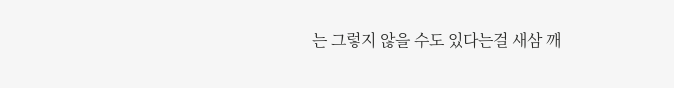는 그렇지 않을 수도 있다는걸 새삼 깨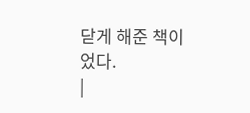닫게 해준 책이었다.
|